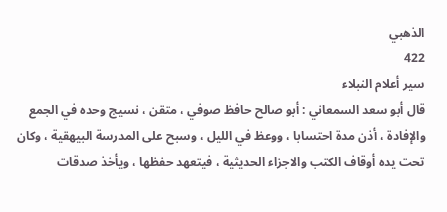الذهبي
422
سير أعلام النبلاء
قال أبو سعد السمعاني : أبو صالح حافظ صوفي ، متقن ، نسيج وحده في الجمع والإفادة ، أذن مدة احتسابا ، ووعظ في الليل ، وسبح على المدرسة البيهقية ، وكان تحت يده أوقاف الكتب والاجزاء الحديثية ، فيتعهد حفظها ، ويأخذ صدقات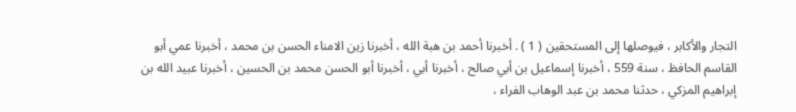التجار والأكابر ، فيوصلها إلى المستحقين ( 1 ) . أخبرنا أحمد بن هبة الله ، أخبرنا زين الامناء الحسن بن محمد ، أخبرنا عمي أبو القاسم الحافظ ، سنة 559 ، أخبرنا إسماعيل بن أبي صالح ، أخبرنا أبي ، أخبرنا أبو الحسن محمد بن الحسين ، أخبرنا عبيد الله بن إبراهيم المزكي ، حدثنا محمد بن عبد الوهاب الفراء ،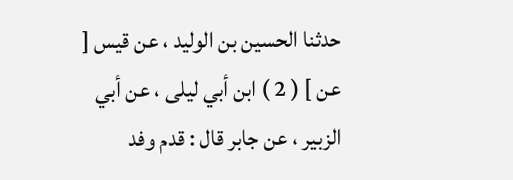حدثنا الحسين بن الوليد ، عن قيس [ عن ] ( 2 ) ابن أبي ليلى ، عن أبي الزبير ، عن جابر قال : قدم وفد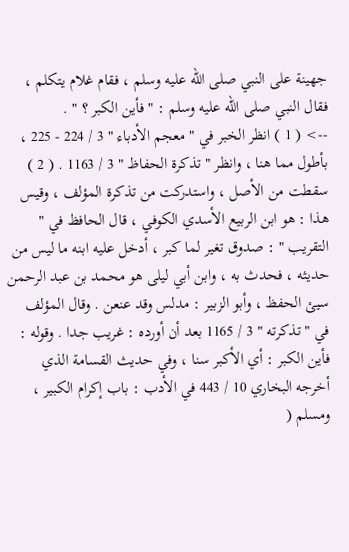جهينة على النبي صلى الله عليه وسلم ، فقام غلام يتكلم ، فقال النبي صلى الله عليه وسلم : " فأين الكبر ؟ " .
--> ( 1 ) انظر الخبر في " معجم الأدباء " 3 / 224 - 225 ، بأطول مما هنا ، وانظر " تذكرة الحفاظ " 3 / 1163 . ( 2 ) سقطت من الأصل ، واستدركت من تذكرة المؤلف ، وقيس هذا : هو ابن الربيع الأسدي الكوفي ، قال الحافظ في " التقريب " : صدوق تغير لما كبر ، أدخل عليه ابنه ما ليس من حديثه ، فحدث به ، وابن أبي ليلى هو محمد بن عبد الرحمن سيئ الحفظ ، وأبو الزبير : مدلس وقد عنعن . وقال المؤلف في " تذكرته " 3 / 1165 بعد أن أورده : غريب جدا . وقوله : فأين الكبر : أي الأكبر سنا ، وفي حديث القسامة الذي أخرجه البخاري 10 / 443 في الأدب : باب إكرام الكبير ، ومسلم (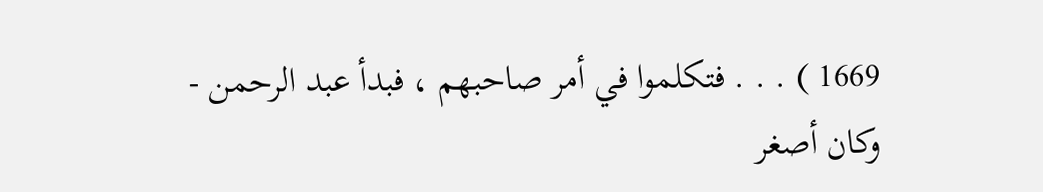1669 ) . . . فتكلموا في أمر صاحبهم ، فبدأ عبد الرحمن - وكان أصغر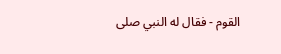القوم - فقال له النبي صلى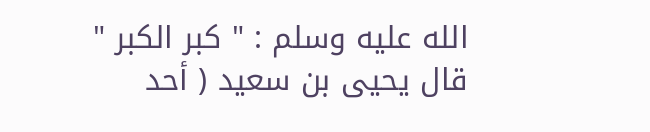الله عليه وسلم : " كبر الكبر " قال يحيى بن سعيد ( أحد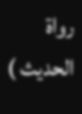رواة الحديث )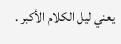يعني ليل الكلام الأكبر .